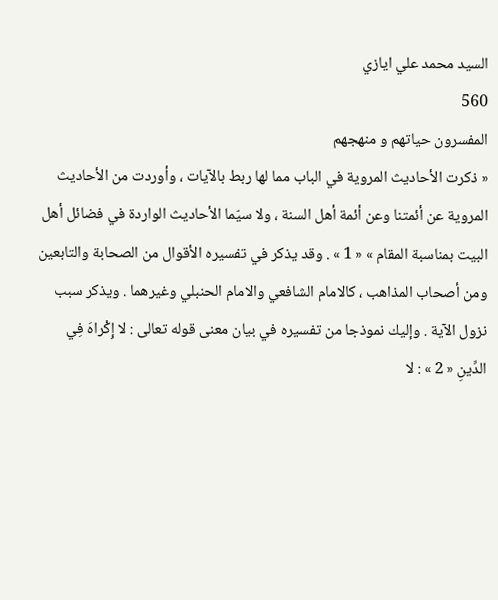السيد محمد علي ايازي
560
المفسرون حياتهم و منهجهم
« ذكرت الأحاديث المروية في الباب مما لها ربط بالآيات ، وأوردت من الأحاديث المروية عن أئمتنا وعن أئمة أهل السنة ، ولا سيّما الأحاديث الواردة في فضائل أهل البيت بمناسبة المقام » « 1 » . وقد يذكر في تفسيره الأقوال من الصحابة والتابعين ومن أصحاب المذاهب ، كالامام الشافعي والامام الحنبلي وغيرهما . ويذكر سبب نزول الآية . وإليك نموذجا من تفسيره في بيان معنى قوله تعالى : لا إِكْراهَ فِي الدِّينِ « 2 » : لا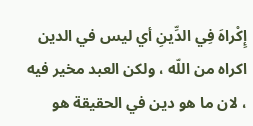إِكْراهَ فِي الدِّينِ أي ليس في الدين اكراه من اللّه ، ولكن العبد مخير فيه ، لان ما هو دين في الحقيقة هو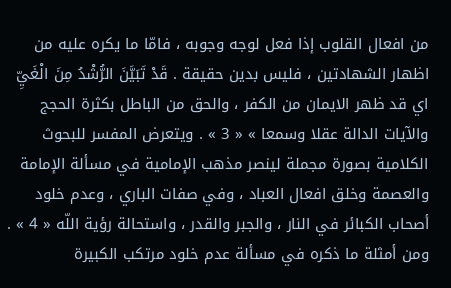من افعال القلوب إذا فعل لوجه وجوبه ، فامّا ما يكره عليه من اظهار الشهادتين ، فليس بدين حقيقة . قَدْ تَبَيَّنَ الرُّشْدُ مِنَ الْغَيِّ اي قد ظهر الايمان من الكفر ، والحق من الباطل بكثرة الحجج والآيات الدالة عقلا وسمعا » « 3 » . ويتعرض المفسر للبحوث الكلامية بصورة مجملة لينصر مذهب الإمامية في مسألة الإمامة والعصمة وخلق افعال العباد ، وفي صفات الباري ، وعدم خلود أصحاب الكبائر في النار ، والجبر والقدر ، واستحالة رؤية اللّه « 4 » . ومن أمثلة ما ذكره في مسألة عدم خلود مرتكب الكبيرة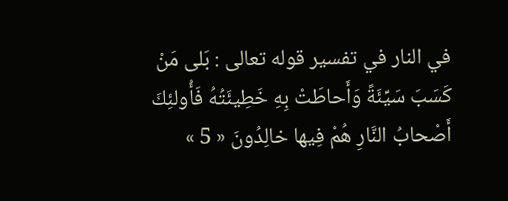في النار في تفسير قوله تعالى : بَلى مَنْ كَسَبَ سَيِّئَةً وَأَحاطَتْ بِهِ خَطِيئَتُهُ فَأُولئِكَ أَصْحابُ النَّارِ هُمْ فِيها خالِدُونَ « 5 »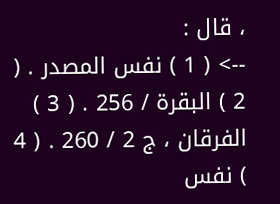، قال :
--> ( 1 ) نفس المصدر . ( 2 ) البقرة / 256 . ( 3 ) الفرقان ، ج 2 / 260 . ( 4 ) نفس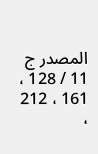المصدر ج 11 / 128 ، 161 ، 212 ،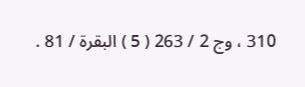310 ، وج 2 / 263 ( 5 ) البقرة / 81 .